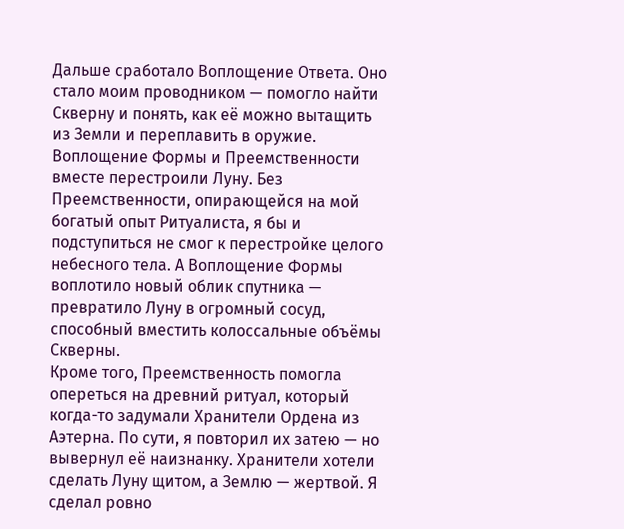Дальше сработало Воплощение Ответа. Оно стало моим проводником — помогло найти Скверну и понять, как её можно вытащить из Земли и переплавить в оружие.
Воплощение Формы и Преемственности вместе перестроили Луну. Без Преемственности, опирающейся на мой богатый опыт Ритуалиста, я бы и подступиться не смог к перестройке целого небесного тела. А Воплощение Формы воплотило новый облик спутника — превратило Луну в огромный сосуд, способный вместить колоссальные объёмы Скверны.
Кроме того, Преемственность помогла опереться на древний ритуал, который когда-то задумали Хранители Ордена из Аэтерна. По сути, я повторил их затею — но вывернул её наизнанку. Хранители хотели сделать Луну щитом, а Землю — жертвой. Я сделал ровно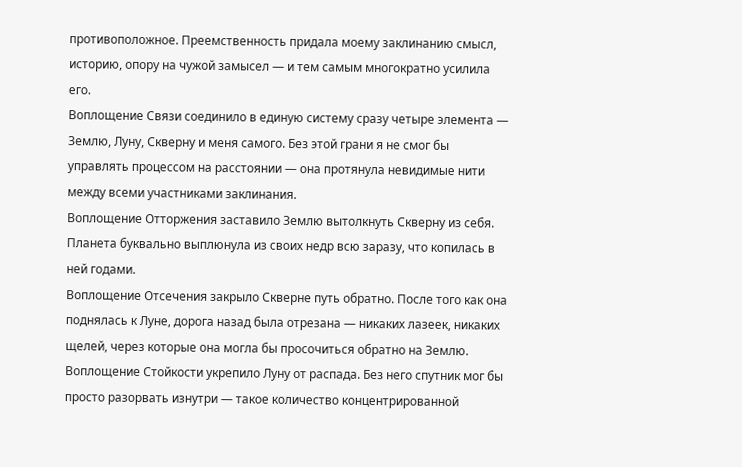противоположное. Преемственность придала моему заклинанию смысл, историю, опору на чужой замысел — и тем самым многократно усилила его.
Воплощение Связи соединило в единую систему сразу четыре элемента — Землю, Луну, Скверну и меня самого. Без этой грани я не смог бы управлять процессом на расстоянии — она протянула невидимые нити между всеми участниками заклинания.
Воплощение Отторжения заставило Землю вытолкнуть Скверну из себя. Планета буквально выплюнула из своих недр всю заразу, что копилась в ней годами.
Воплощение Отсечения закрыло Скверне путь обратно. После того как она поднялась к Луне, дорога назад была отрезана — никаких лазеек, никаких щелей, через которые она могла бы просочиться обратно на Землю.
Воплощение Стойкости укрепило Луну от распада. Без него спутник мог бы просто разорвать изнутри — такое количество концентрированной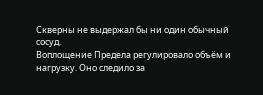Скверны не выдержал бы ни один обычный сосуд.
Воплощение Предела регулировало объём и нагрузку. Оно следило за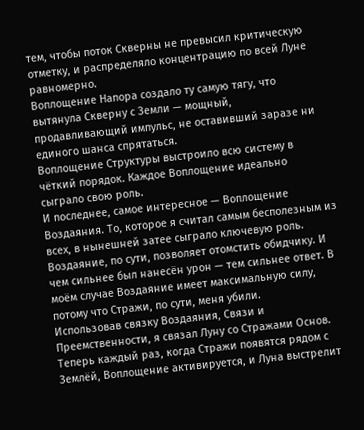тем, чтобы поток Скверны не превысил критическую отметку, и распределяло концентрацию по всей Луне равномерно.
Воплощение Напора создало ту самую тягу, что вытянула Скверну с Земли — мощный, продавливающий импульс, не оставивший заразе ни единого шанса спрятаться.
Воплощение Структуры выстроило всю систему в чёткий порядок. Каждое Воплощение идеально сыграло свою роль.
И последнее, самое интересное — Воплощение Воздаяния. То, которое я считал самым бесполезным из всех, в нынешней затее сыграло ключевую роль.
Воздаяние, по сути, позволяет отомстить обидчику. И чем сильнее был нанесён урон — тем сильнее ответ. В моём случае Воздаяние имеет максимальную силу, потому что Стражи, по сути, меня убили.
Использовав связку Воздаяния, Связи и Преемственности, я связал Луну со Стражами Основ. Теперь каждый раз, когда Стражи появятся рядом с Землёй, Воплощение активируется, и Луна выстрелит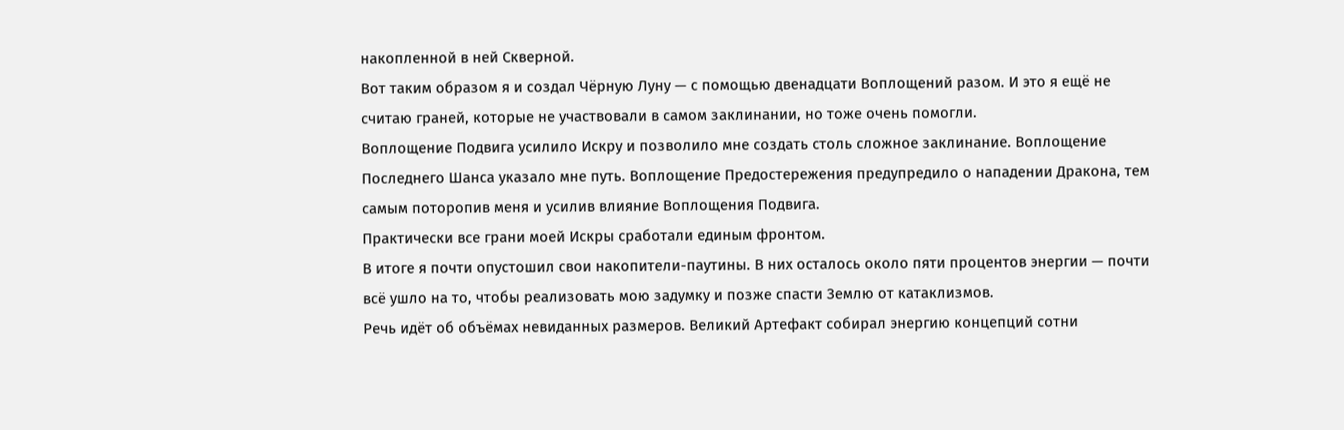накопленной в ней Скверной.
Вот таким образом я и создал Чёрную Луну — с помощью двенадцати Воплощений разом. И это я ещё не считаю граней, которые не участвовали в самом заклинании, но тоже очень помогли.
Воплощение Подвига усилило Искру и позволило мне создать столь сложное заклинание. Воплощение Последнего Шанса указало мне путь. Воплощение Предостережения предупредило о нападении Дракона, тем самым поторопив меня и усилив влияние Воплощения Подвига.
Практически все грани моей Искры сработали единым фронтом.
В итоге я почти опустошил свои накопители-паутины. В них осталось около пяти процентов энергии — почти всё ушло на то, чтобы реализовать мою задумку и позже спасти Землю от катаклизмов.
Речь идёт об объёмах невиданных размеров. Великий Артефакт собирал энергию концепций сотни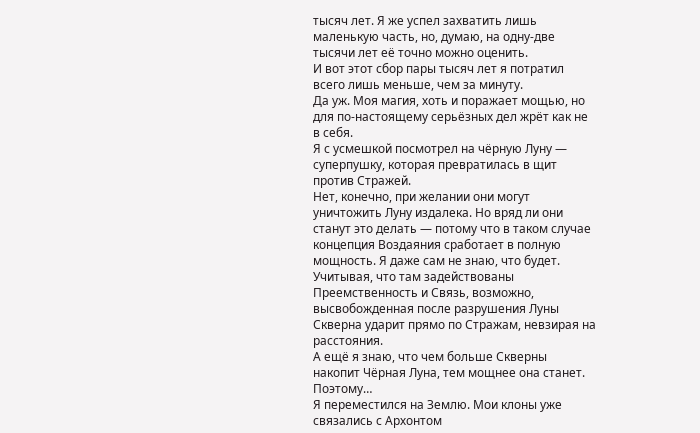тысяч лет. Я же успел захватить лишь маленькую часть, но, думаю, на одну-две тысячи лет её точно можно оценить.
И вот этот сбор пары тысяч лет я потратил всего лишь меньше, чем за минуту.
Да уж. Моя магия, хоть и поражает мощью, но для по-настоящему серьёзных дел жрёт как не в себя.
Я с усмешкой посмотрел на чёрную Луну — суперпушку, которая превратилась в щит против Стражей.
Нет, конечно, при желании они могут уничтожить Луну издалека. Но вряд ли они станут это делать — потому что в таком случае концепция Воздаяния сработает в полную мощность. Я даже сам не знаю, что будет. Учитывая, что там задействованы Преемственность и Связь, возможно, высвобожденная после разрушения Луны Скверна ударит прямо по Стражам, невзирая на расстояния.
А ещё я знаю, что чем больше Скверны накопит Чёрная Луна, тем мощнее она станет. Поэтому…
Я переместился на Землю. Мои клоны уже связались с Архонтом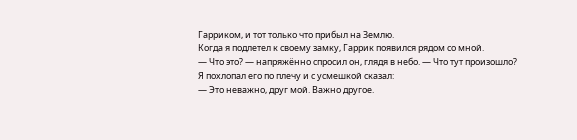Гарриком, и тот только что прибыл на Землю.
Когда я подлетел к своему замку, Гаррик появился рядом со мной.
— Что это? — напряжённо спросил он, глядя в небо. — Что тут произошло?
Я похлопал его по плечу и с усмешкой сказал:
— Это неважно, друг мой. Важно другое.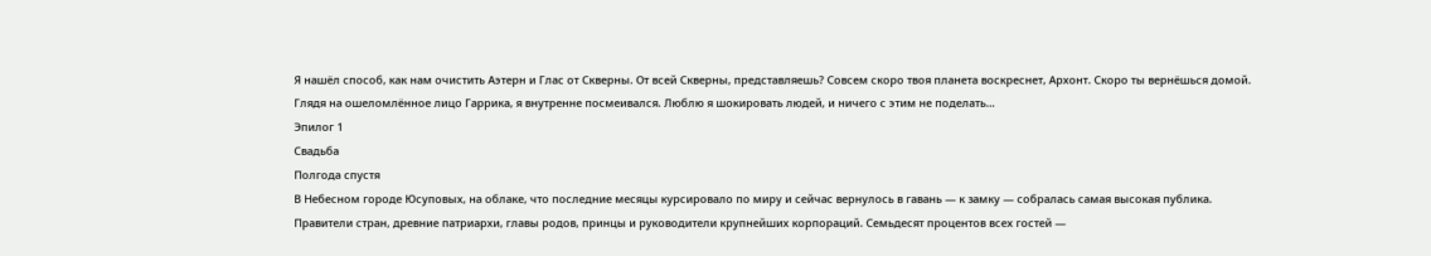Я нашёл способ, как нам очистить Аэтерн и Глас от Скверны. От всей Скверны, представляешь? Совсем скоро твоя планета воскреснет, Архонт. Скоро ты вернёшься домой.
Глядя на ошеломлённое лицо Гаррика, я внутренне посмеивался. Люблю я шокировать людей, и ничего с этим не поделать…
Эпилог 1
Свадьба
Полгода спустя
В Небесном городе Юсуповых, на облаке, что последние месяцы курсировало по миру и сейчас вернулось в гавань — к замку — собралась самая высокая публика.
Правители стран, древние патриархи, главы родов, принцы и руководители крупнейших корпораций. Семьдесят процентов всех гостей —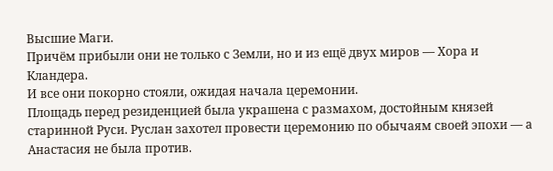Высшие Маги.
Причём прибыли они не только с Земли, но и из ещё двух миров — Хора и Кландера.
И все они покорно стояли, ожидая начала церемонии.
Площадь перед резиденцией была украшена с размахом, достойным князей старинной Руси. Руслан захотел провести церемонию по обычаям своей эпохи — а Анастасия не была против.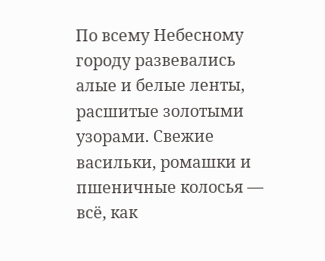По всему Небесному городу развевались алые и белые ленты, расшитые золотыми узорами. Свежие васильки, ромашки и пшеничные колосья — всё, как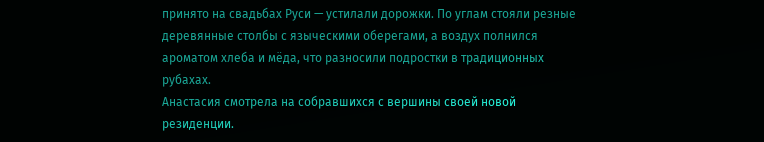принято на свадьбах Руси — устилали дорожки. По углам стояли резные деревянные столбы с языческими оберегами, а воздух полнился ароматом хлеба и мёда, что разносили подростки в традиционных рубахах.
Анастасия смотрела на собравшихся с вершины своей новой резиденции.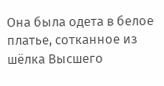Она была одета в белое платье, сотканное из шёлка Высшего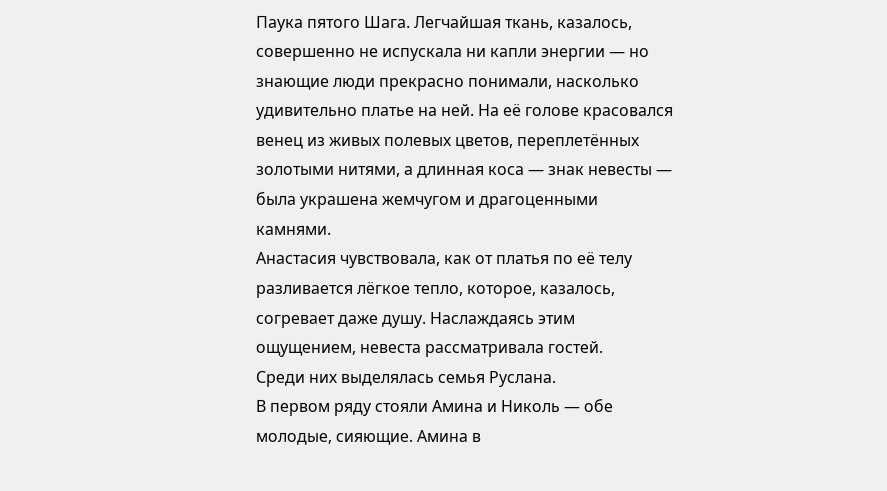Паука пятого Шага. Легчайшая ткань, казалось, совершенно не испускала ни капли энергии — но знающие люди прекрасно понимали, насколько удивительно платье на ней. На её голове красовался венец из живых полевых цветов, переплетённых золотыми нитями, а длинная коса — знак невесты — была украшена жемчугом и драгоценными камнями.
Анастасия чувствовала, как от платья по её телу разливается лёгкое тепло, которое, казалось, согревает даже душу. Наслаждаясь этим ощущением, невеста рассматривала гостей.
Среди них выделялась семья Руслана.
В первом ряду стояли Амина и Николь — обе молодые, сияющие. Амина в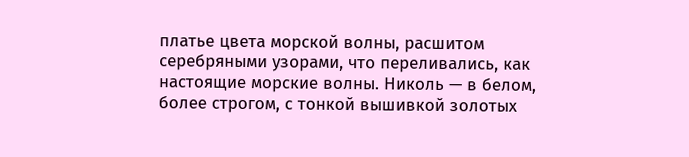платье цвета морской волны, расшитом серебряными узорами, что переливались, как настоящие морские волны. Николь — в белом, более строгом, с тонкой вышивкой золотых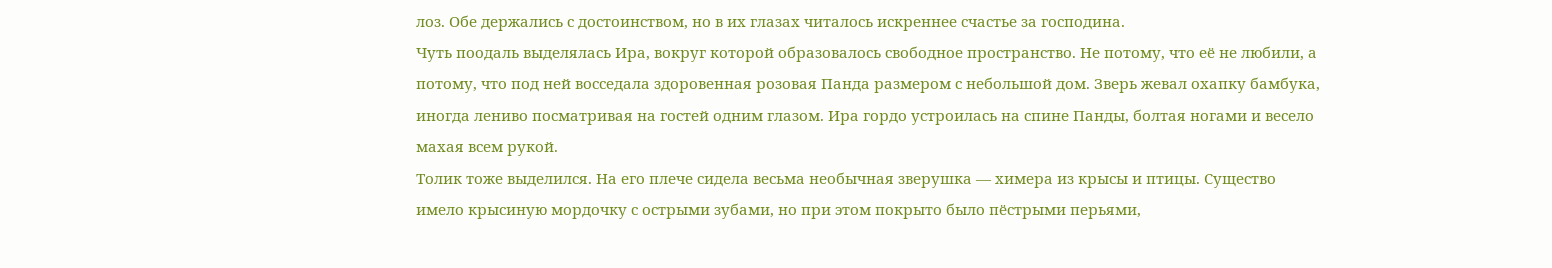лоз. Обе держались с достоинством, но в их глазах читалось искреннее счастье за господина.
Чуть поодаль выделялась Ира, вокруг которой образовалось свободное пространство. Не потому, что её не любили, а потому, что под ней восседала здоровенная розовая Панда размером с небольшой дом. Зверь жевал охапку бамбука, иногда лениво посматривая на гостей одним глазом. Ира гордо устроилась на спине Панды, болтая ногами и весело махая всем рукой.
Толик тоже выделился. На его плече сидела весьма необычная зверушка — химера из крысы и птицы. Существо имело крысиную мордочку с острыми зубами, но при этом покрыто было пёстрыми перьями,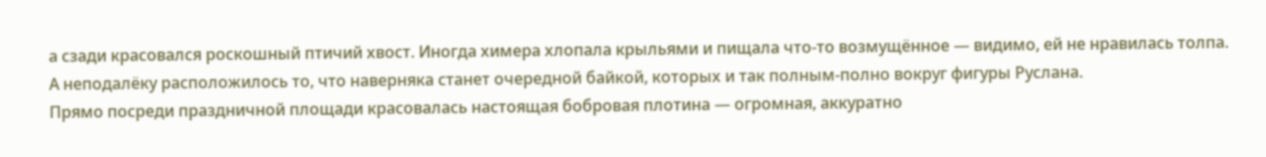а сзади красовался роскошный птичий хвост. Иногда химера хлопала крыльями и пищала что-то возмущённое — видимо, ей не нравилась толпа.
А неподалёку расположилось то, что наверняка станет очередной байкой, которых и так полным-полно вокруг фигуры Руслана.
Прямо посреди праздничной площади красовалась настоящая бобровая плотина — огромная, аккуратно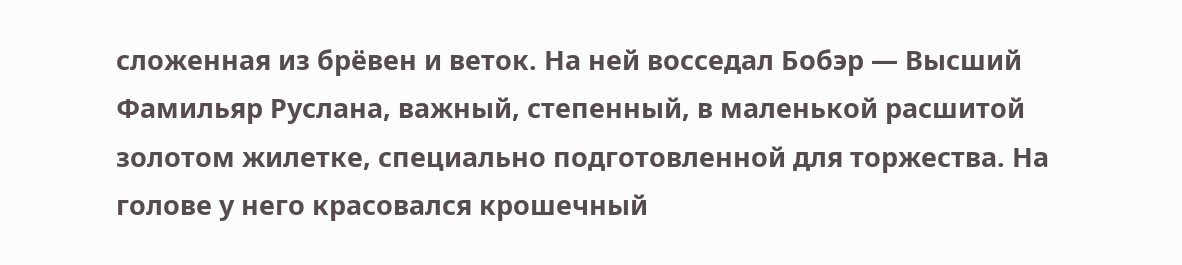сложенная из брёвен и веток. На ней восседал Бобэр — Высший Фамильяр Руслана, важный, степенный, в маленькой расшитой золотом жилетке, специально подготовленной для торжества. На голове у него красовался крошечный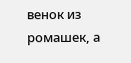венок из ромашек, а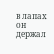в лапах он держал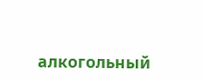алкогольный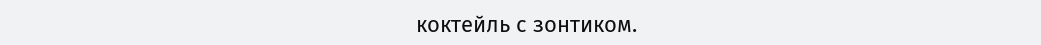коктейль с зонтиком.